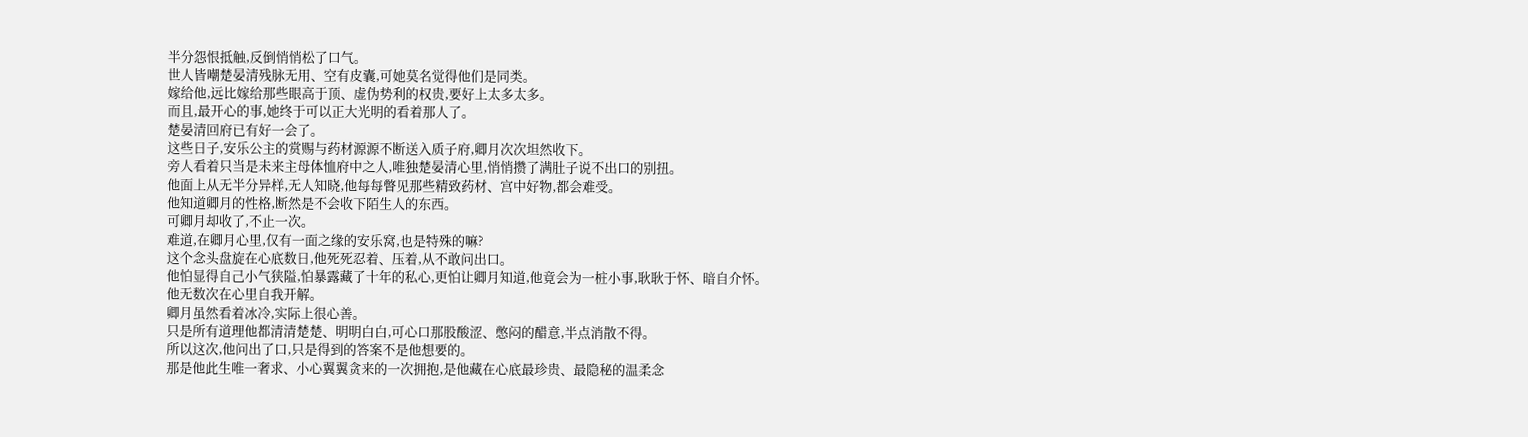半分怨恨抵触,反倒悄悄松了口气。
世人皆嘲楚晏清残脉无用、空有皮囊,可她莫名觉得他们是同类。
嫁给他,远比嫁给那些眼高于顶、虚伪势利的权贵,要好上太多太多。
而且,最开心的事,她终于可以正大光明的看着那人了。
楚晏清回府已有好一会了。
这些日子,安乐公主的赏赐与药材源源不断送入质子府,卿月次次坦然收下。
旁人看着只当是未来主母体恤府中之人,唯独楚晏清心里,悄悄攒了满肚子说不出口的别扭。
他面上从无半分异样,无人知晓,他每每瞥见那些精致药材、宫中好物,都会难受。
他知道卿月的性格,断然是不会收下陌生人的东西。
可卿月却收了,不止一次。
难道,在卿月心里,仅有一面之缘的安乐窝,也是特殊的嘛?
这个念头盘旋在心底数日,他死死忍着、压着,从不敢问出口。
他怕显得自己小气狭隘,怕暴露藏了十年的私心,更怕让卿月知道,他竟会为一桩小事,耿耿于怀、暗自介怀。
他无数次在心里自我开解。
卿月虽然看着冰冷,实际上很心善。
只是所有道理他都清清楚楚、明明白白,可心口那股酸涩、憋闷的醋意,半点消散不得。
所以这次,他问出了口,只是得到的答案不是他想要的。
那是他此生唯一奢求、小心翼翼贪来的一次拥抱,是他藏在心底最珍贵、最隐秘的温柔念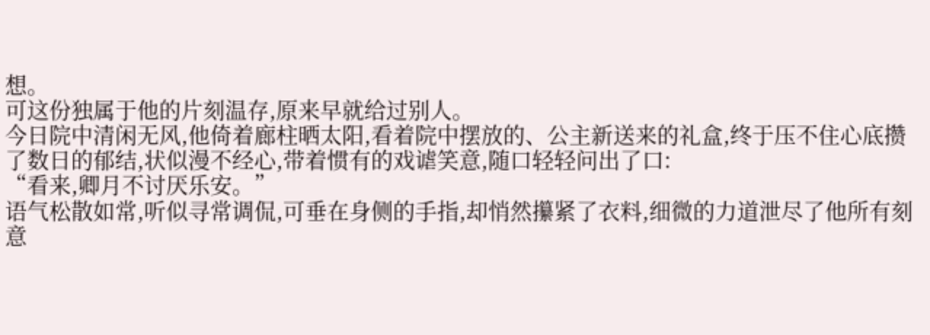想。
可这份独属于他的片刻温存,原来早就给过别人。
今日院中清闲无风,他倚着廊柱晒太阳,看着院中摆放的、公主新送来的礼盒,终于压不住心底攒了数日的郁结,状似漫不经心,带着惯有的戏谑笑意,随口轻轻问出了口:
“看来,卿月不讨厌乐安。”
语气松散如常,听似寻常调侃,可垂在身侧的手指,却悄然攥紧了衣料,细微的力道泄尽了他所有刻意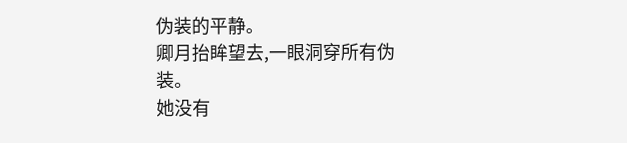伪装的平静。
卿月抬眸望去,一眼洞穿所有伪装。
她没有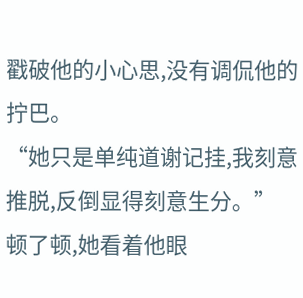戳破他的小心思,没有调侃他的拧巴。
“她只是单纯道谢记挂,我刻意推脱,反倒显得刻意生分。”
顿了顿,她看着他眼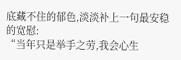底藏不住的郁色,淡淡补上一句最安稳的宽慰:
“当年只是举手之劳,我会心生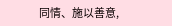同情、施以善意,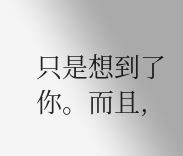只是想到了你。而且,